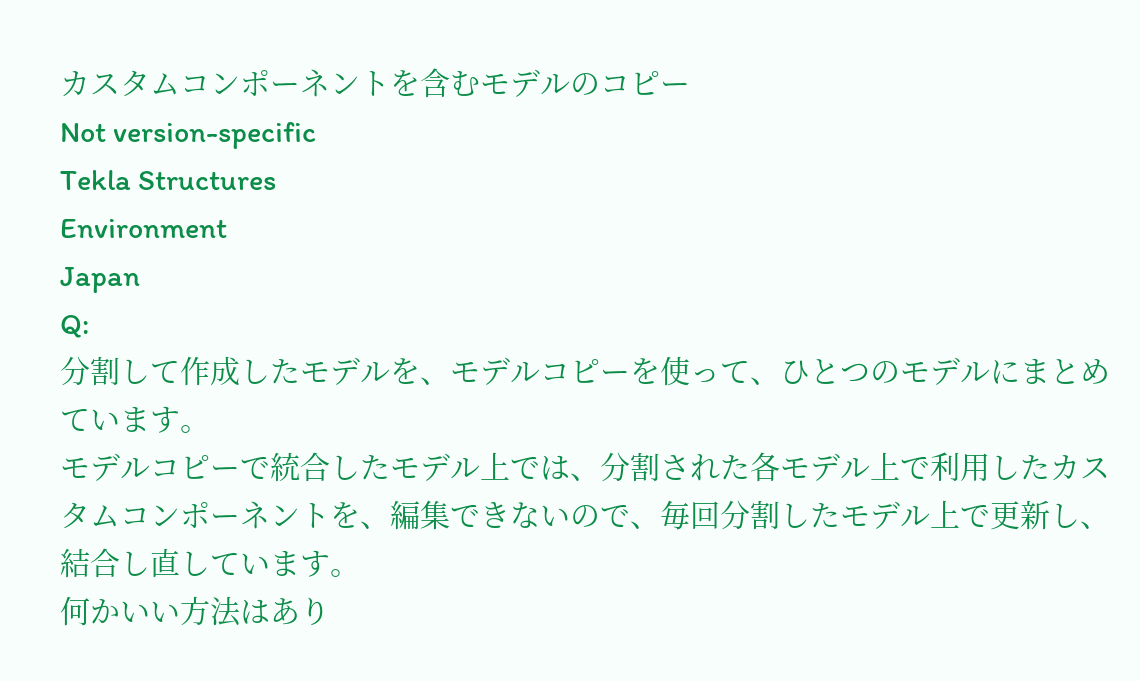カスタムコンポーネントを含むモデルのコピー
Not version-specific
Tekla Structures
Environment
Japan
Q:
分割して作成したモデルを、モデルコピーを使って、ひとつのモデルにまとめています。
モデルコピーで統合したモデル上では、分割された各モデル上で利用したカスタムコンポーネントを、編集できないので、毎回分割したモデル上で更新し、結合し直しています。
何かいい方法はあり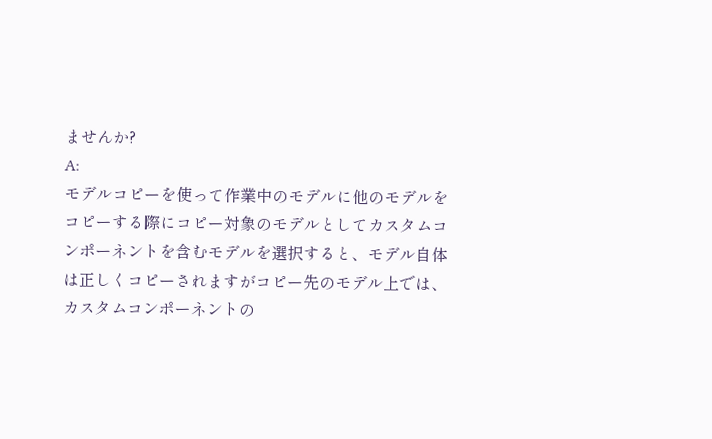ませんか?
A:
モデルコピーを使って作業中のモデルに他のモデルをコピーする際にコピー対象のモデルとしてカスタムコンポーネントを含むモデルを選択すると、モデル自体は正しくコピーされますがコピー先のモデル上では、カスタムコンポーネントの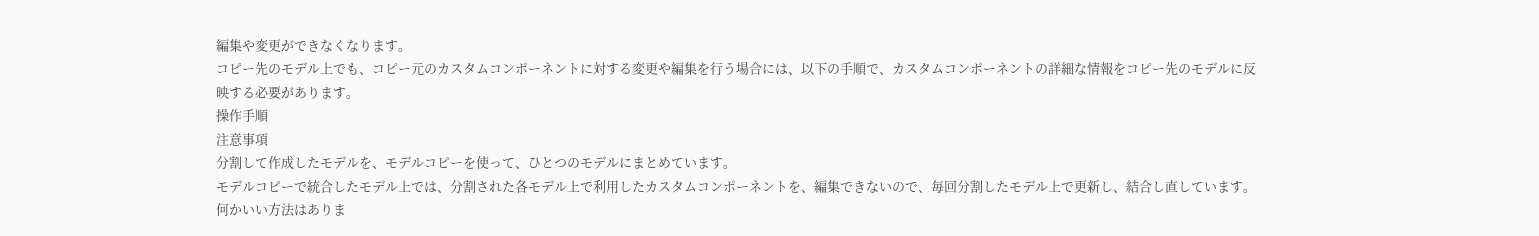編集や変更ができなくなります。
コピー先のモデル上でも、コピー元のカスタムコンポーネントに対する変更や編集を行う場合には、以下の手順で、カスタムコンポーネントの詳細な情報をコピー先のモデルに反映する必要があります。
操作手順
注意事項
分割して作成したモデルを、モデルコピーを使って、ひとつのモデルにまとめています。
モデルコピーで統合したモデル上では、分割された各モデル上で利用したカスタムコンポーネントを、編集できないので、毎回分割したモデル上で更新し、結合し直しています。
何かいい方法はありま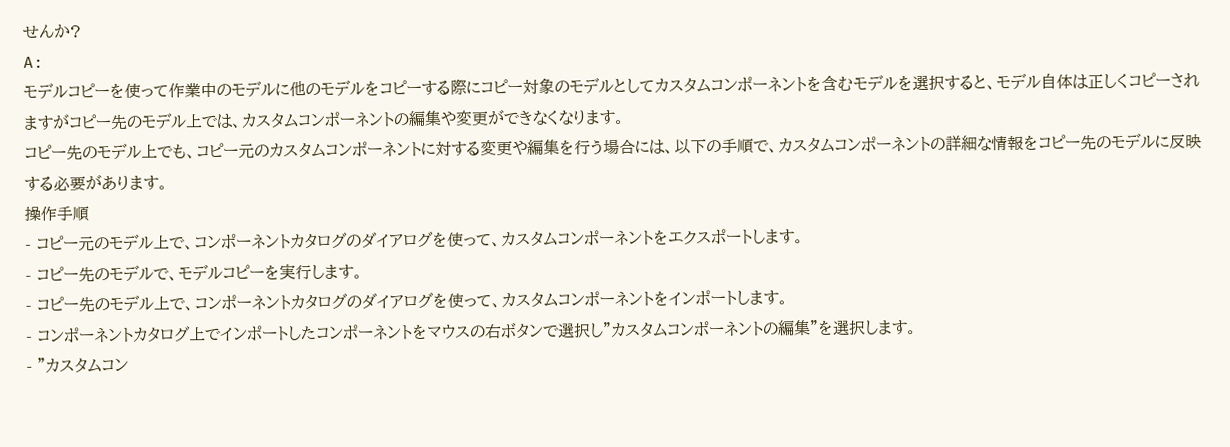せんか?
A:
モデルコピーを使って作業中のモデルに他のモデルをコピーする際にコピー対象のモデルとしてカスタムコンポーネントを含むモデルを選択すると、モデル自体は正しくコピーされますがコピー先のモデル上では、カスタムコンポーネントの編集や変更ができなくなります。
コピー先のモデル上でも、コピー元のカスタムコンポーネントに対する変更や編集を行う場合には、以下の手順で、カスタムコンポーネントの詳細な情報をコピー先のモデルに反映する必要があります。
操作手順
- コピー元のモデル上で、コンポーネントカタログのダイアログを使って、カスタムコンポーネントをエクスポートします。
- コピー先のモデルで、モデルコピーを実行します。
- コピー先のモデル上で、コンポーネントカタログのダイアログを使って、カスタムコンポーネントをインポートします。
- コンポーネントカタログ上でインポートしたコンポーネントをマウスの右ボタンで選択し"カスタムコンポーネントの編集"を選択します。
- "カスタムコン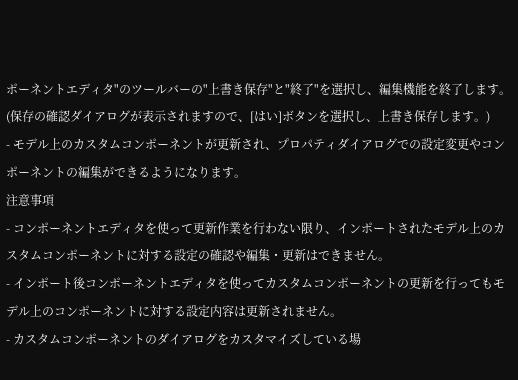ポーネントエディタ"のツールバーの"上書き保存"と"終了"を選択し、編集機能を終了します。(保存の確認ダイアログが表示されますので、[はい]ボタンを選択し、上書き保存します。)
- モデル上のカスタムコンポーネントが更新され、プロパティダイアログでの設定変更やコンポーネントの編集ができるようになります。
注意事項
- コンポーネントエディタを使って更新作業を行わない限り、インポートされたモデル上のカスタムコンポーネントに対する設定の確認や編集・更新はできません。
- インポート後コンポーネントエディタを使ってカスタムコンポーネントの更新を行ってもモデル上のコンポーネントに対する設定内容は更新されません。
- カスタムコンポーネントのダイアログをカスタマイズしている場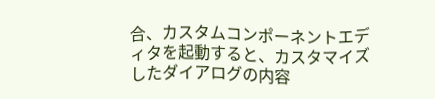合、カスタムコンポーネントエディタを起動すると、カスタマイズしたダイアログの内容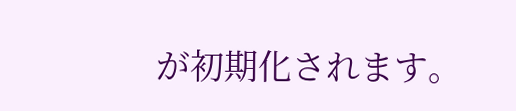が初期化されます。